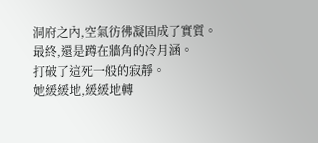洞府之內,空氣彷彿凝固成了實質。
最終,還是蹲在牆角的冷月涵。
打破了這死一般的寂靜。
她緩緩地,緩緩地轉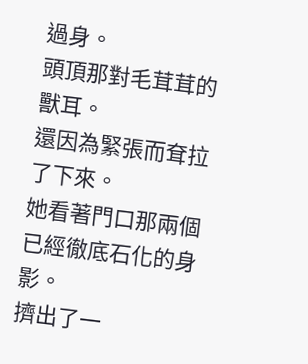過身。
頭頂那對毛茸茸的獸耳。
還因為緊張而耷拉了下來。
她看著門口那兩個已經徹底石化的身影。
擠出了一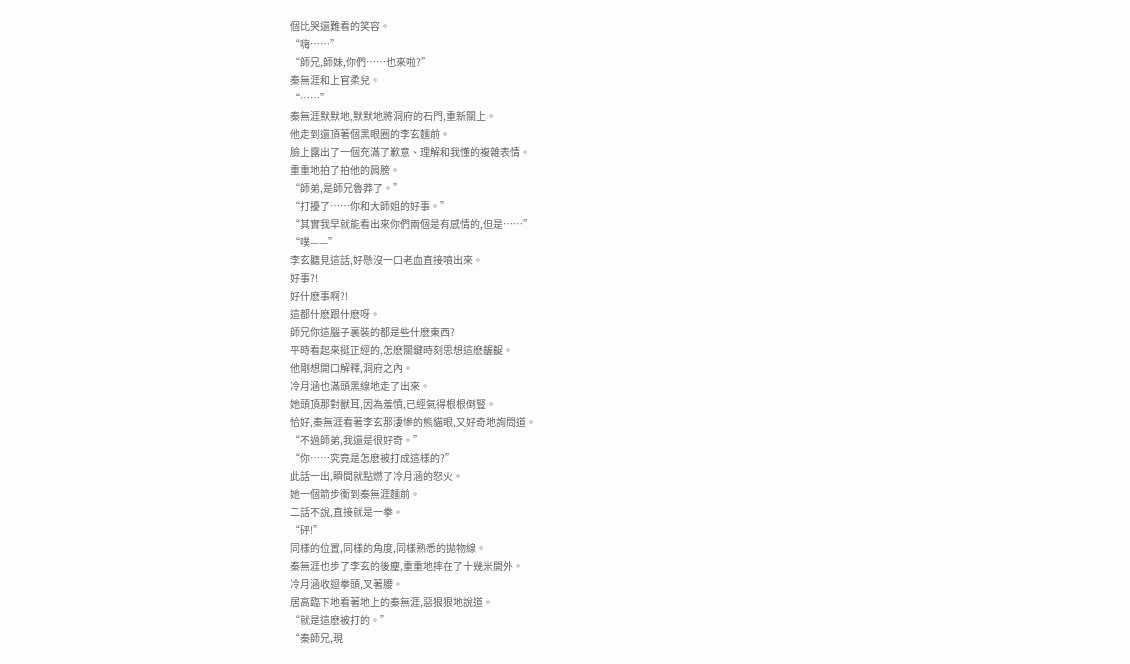個比哭還難看的笑容。
“嗨……”
“師兄,師妹,你們……也來啦?”
秦無涯和上官柔兒。
“……”
秦無涯默默地,默默地將洞府的石門,重新關上。
他走到還頂著個黑眼圈的李玄麵前。
臉上露出了一個充滿了歉意、理解和我懂的複雜表情。
重重地拍了拍他的肩膀。
“師弟,是師兄魯莽了。”
“打擾了……你和大師姐的好事。”
“其實我早就能看出來你們兩個是有感情的,但是……”
“噗——”
李玄聽見這話,好懸沒一口老血直接噴出來。
好事?!
好什麽事啊?!
這都什麽跟什麽呀。
師兄你這腦子裏裝的都是些什麽東西?
平時看起來挺正經的,怎麽關鍵時刻思想這麽齷齪。
他剛想開口解釋,洞府之內。
冷月涵也滿頭黑線地走了出來。
她頭頂那對獸耳,因為羞憤,已經氣得根根倒豎。
恰好,秦無涯看著李玄那淒慘的熊貓眼,又好奇地詢問道。
“不過師弟,我還是很好奇。”
“你……究竟是怎麽被打成這樣的?”
此話一出,瞬間就點燃了冷月涵的怒火。
她一個箭步衝到秦無涯麵前。
二話不說,直接就是一拳。
“砰!”
同樣的位置,同樣的角度,同樣熟悉的拋物線。
秦無涯也步了李玄的後塵,重重地摔在了十幾米開外。
冷月涵收迴拳頭,叉著腰。
居高臨下地看著地上的秦無涯,惡狠狠地說道。
“就是這麽被打的。”
“秦師兄,現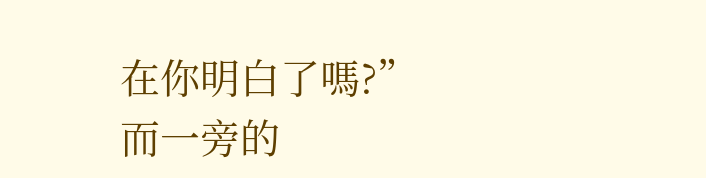在你明白了嗎?”
而一旁的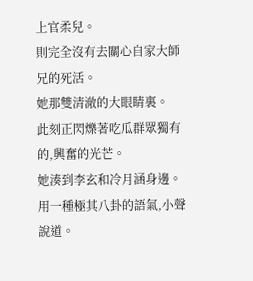上官柔兒。
則完全沒有去關心自家大師兄的死活。
她那雙清澈的大眼睛裏。
此刻正閃爍著吃瓜群眾獨有的,興奮的光芒。
她湊到李玄和冷月涵身邊。
用一種極其八卦的語氣,小聲說道。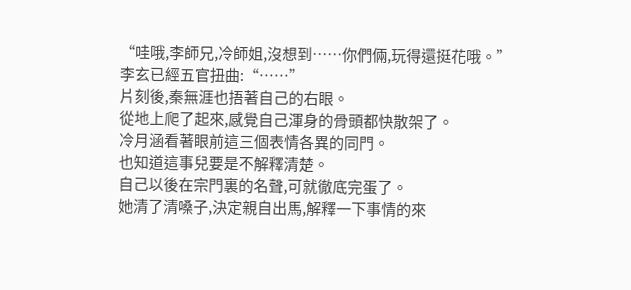“哇哦,李師兄,冷師姐,沒想到……你們倆,玩得還挺花哦。”
李玄已經五官扭曲:“……”
片刻後,秦無涯也捂著自己的右眼。
從地上爬了起來,感覺自己渾身的骨頭都快散架了。
冷月涵看著眼前這三個表情各異的同門。
也知道這事兒要是不解釋清楚。
自己以後在宗門裏的名聲,可就徹底完蛋了。
她清了清嗓子,決定親自出馬,解釋一下事情的來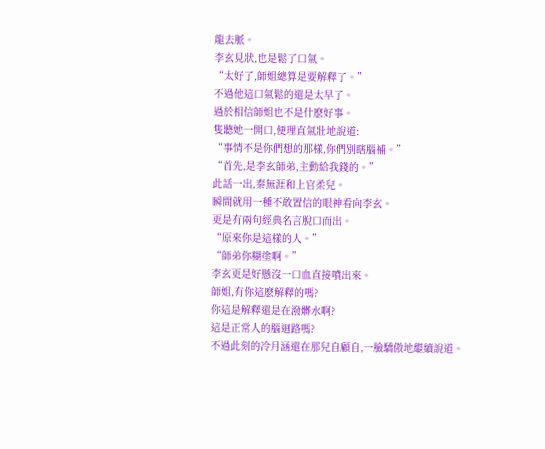龍去脈。
李玄見狀,也是鬆了口氣。
“太好了,師姐總算是要解釋了。”
不過他這口氣鬆的還是太早了。
過於相信師姐也不是什麽好事。
隻聽她一開口,便理直氣壯地說道:
“事情不是你們想的那樣,你們別瞎腦補。”
“首先,是李玄師弟,主動給我錢的。”
此話一出,秦無涯和上官柔兒。
瞬間就用一種不敢置信的眼神看向李玄。
更是有兩句經典名言脫口而出。
“原來你是這樣的人。”
“師弟你糊塗啊。”
李玄更是好懸沒一口血直接噴出來。
師姐,有你這麽解釋的嗎?
你這是解釋還是在潑髒水啊?
這是正常人的腦迴路嗎?
不過此刻的冷月涵還在那兒自顧自,一臉驕傲地繼續說道。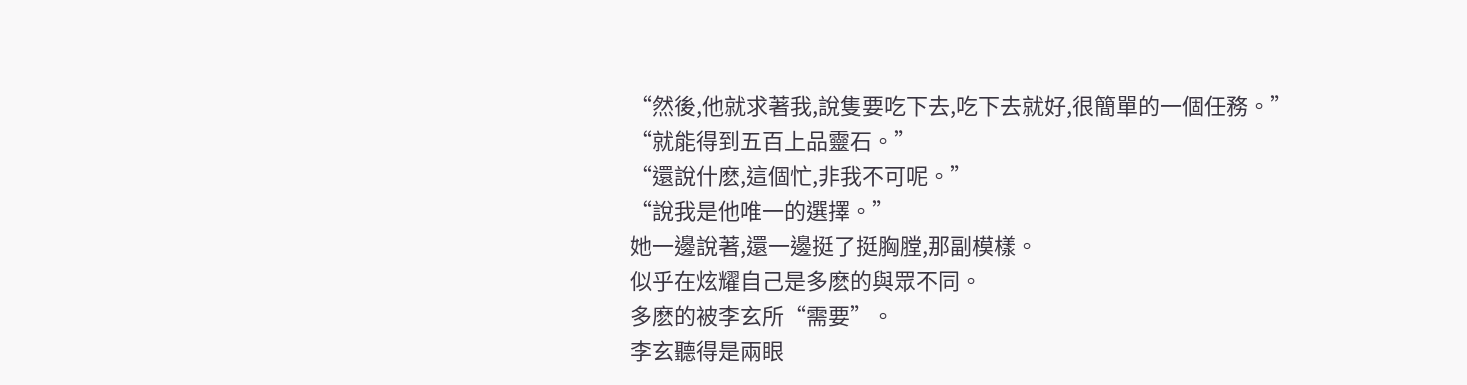“然後,他就求著我,說隻要吃下去,吃下去就好,很簡單的一個任務。”
“就能得到五百上品靈石。”
“還說什麽,這個忙,非我不可呢。”
“說我是他唯一的選擇。”
她一邊說著,還一邊挺了挺胸膛,那副模樣。
似乎在炫耀自己是多麽的與眾不同。
多麽的被李玄所“需要”。
李玄聽得是兩眼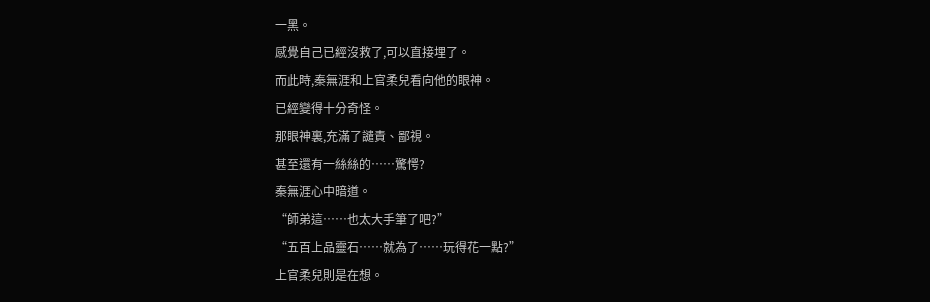一黑。
感覺自己已經沒救了,可以直接埋了。
而此時,秦無涯和上官柔兒看向他的眼神。
已經變得十分奇怪。
那眼神裏,充滿了譴責、鄙視。
甚至還有一絲絲的……驚愕?
秦無涯心中暗道。
“師弟這……也太大手筆了吧?”
“五百上品靈石……就為了……玩得花一點?”
上官柔兒則是在想。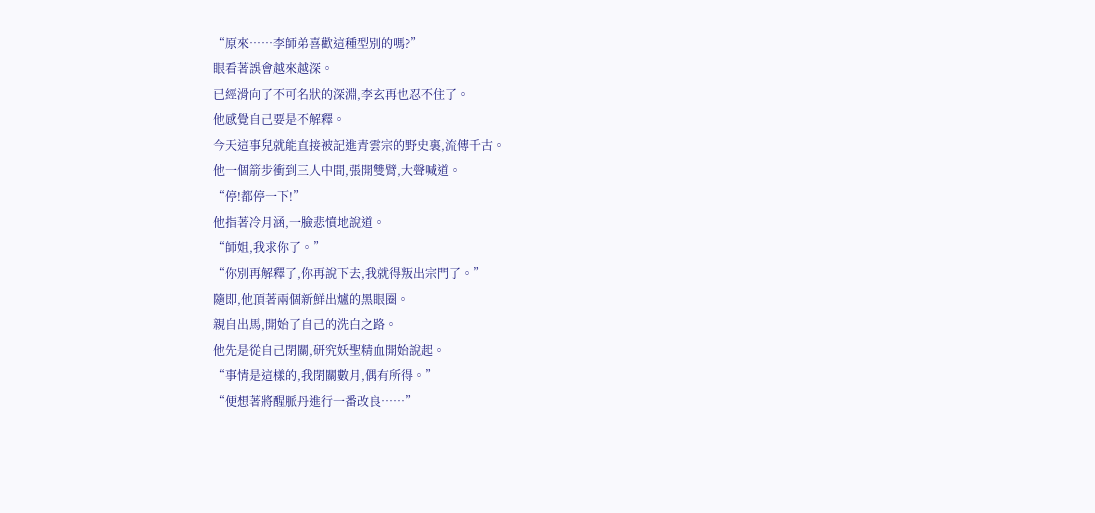“原來……李師弟喜歡這種型別的嗎?”
眼看著誤會越來越深。
已經滑向了不可名狀的深淵,李玄再也忍不住了。
他感覺自己要是不解釋。
今天這事兒就能直接被記進青雲宗的野史裏,流傳千古。
他一個箭步衝到三人中間,張開雙臂,大聲喊道。
“停!都停一下!”
他指著冷月涵,一臉悲憤地說道。
“師姐,我求你了。”
“你別再解釋了,你再說下去,我就得叛出宗門了。”
隨即,他頂著兩個新鮮出爐的黑眼圈。
親自出馬,開始了自己的洗白之路。
他先是從自己閉關,研究妖聖精血開始說起。
“事情是這樣的,我閉關數月,偶有所得。”
“便想著將醒脈丹進行一番改良……”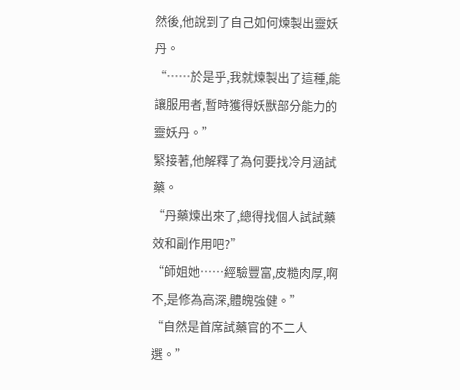然後,他說到了自己如何煉製出靈妖丹。
“……於是乎,我就煉製出了這種,能讓服用者,暫時獲得妖獸部分能力的靈妖丹。”
緊接著,他解釋了為何要找冷月涵試藥。
“丹藥煉出來了,總得找個人試試藥效和副作用吧?”
“師姐她……經驗豐富,皮糙肉厚,啊不,是修為高深,體魄強健。”
“自然是首席試藥官的不二人選。”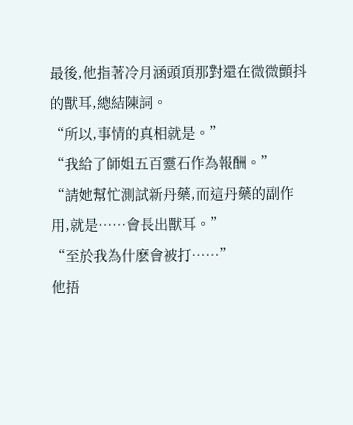最後,他指著冷月涵頭頂那對還在微微顫抖的獸耳,總結陳詞。
“所以,事情的真相就是。”
“我給了師姐五百靈石作為報酬。”
“請她幫忙測試新丹藥,而這丹藥的副作用,就是……會長出獸耳。”
“至於我為什麽會被打……”
他捂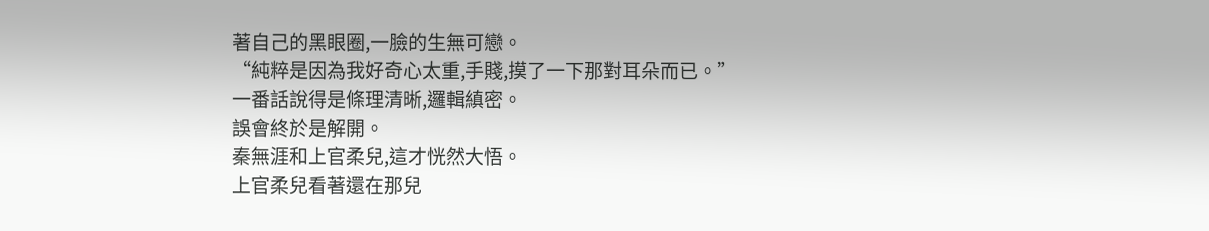著自己的黑眼圈,一臉的生無可戀。
“純粹是因為我好奇心太重,手賤,摸了一下那對耳朵而已。”
一番話說得是條理清晰,邏輯縝密。
誤會終於是解開。
秦無涯和上官柔兒,這才恍然大悟。
上官柔兒看著還在那兒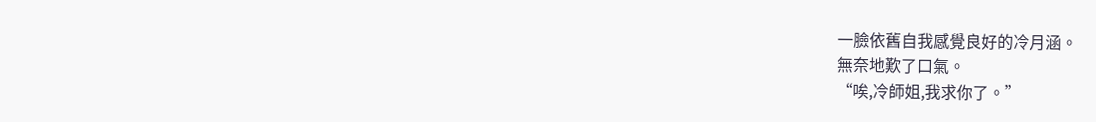一臉依舊自我感覺良好的冷月涵。
無奈地歎了口氣。
“唉,冷師姐,我求你了。”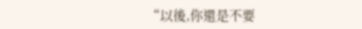“以後,你還是不要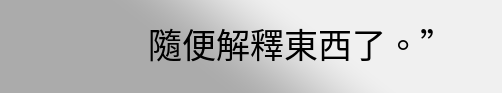隨便解釋東西了。”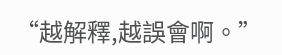“越解釋,越誤會啊。”